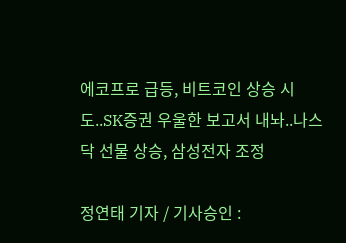에코프로 급등, 비트코인 상승 시도..SK증권 우울한 보고서 내놔..나스닥 선물 상승, 삼성전자 조정

정연태 기자 / 기사승인 :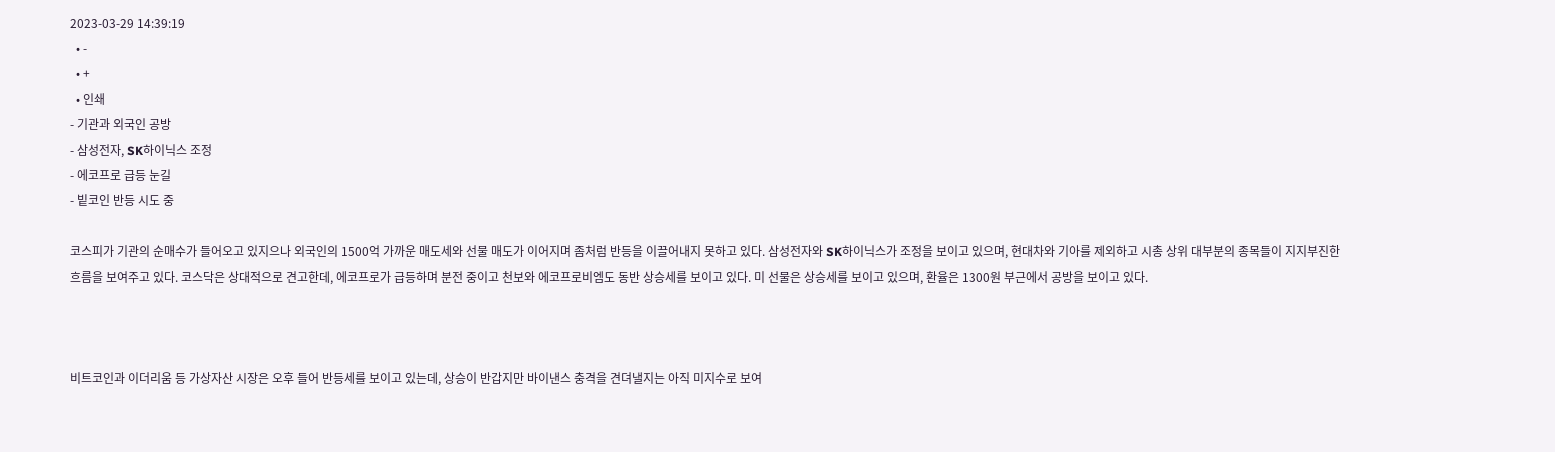2023-03-29 14:39:19
  • -
  • +
  • 인쇄
- 기관과 외국인 공방
- 삼성전자, SK하이닉스 조정
- 에코프로 급등 눈길
- 빝코인 반등 시도 중

코스피가 기관의 순매수가 들어오고 있지으나 외국인의 1500억 가까운 매도세와 선물 매도가 이어지며 좀처럼 반등을 이끌어내지 못하고 있다. 삼성전자와 SK하이닉스가 조정을 보이고 있으며, 현대차와 기아를 제외하고 시총 상위 대부분의 종목들이 지지부진한 흐름을 보여주고 있다. 코스닥은 상대적으로 견고한데, 에코프로가 급등하며 분전 중이고 천보와 에코프로비엠도 동반 상승세를 보이고 있다. 미 선물은 상승세를 보이고 있으며, 환율은 1300원 부근에서 공방을 보이고 있다.



비트코인과 이더리움 등 가상자산 시장은 오후 들어 반등세를 보이고 있는데, 상승이 반갑지만 바이낸스 충격을 견뎌낼지는 아직 미지수로 보여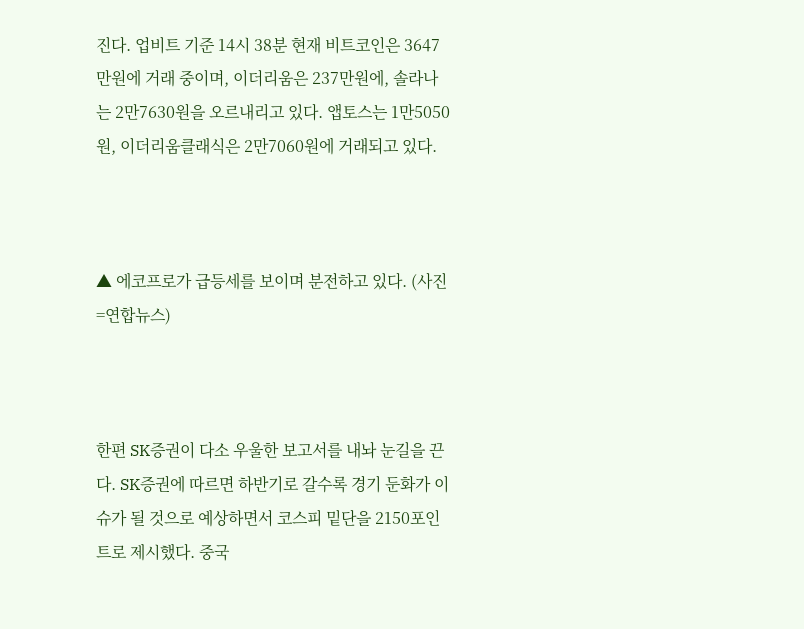진다. 업비트 기준 14시 38분 현재 비트코인은 3647만원에 거래 중이며, 이더리움은 237만원에, 솔라나는 2만7630원을 오르내리고 있다. 앱토스는 1만5050원, 이더리움클래식은 2만7060원에 거래되고 있다.



▲ 에코프로가 급등세를 보이며 분전하고 있다. (사진=연합뉴스)



한편 SK증권이 다소 우울한 보고서를 내놔 눈길을 끈다. SK증권에 따르면 하반기로 갈수록 경기 둔화가 이슈가 될 것으로 예상하면서 코스피 밑단을 2150포인트로 제시했다. 중국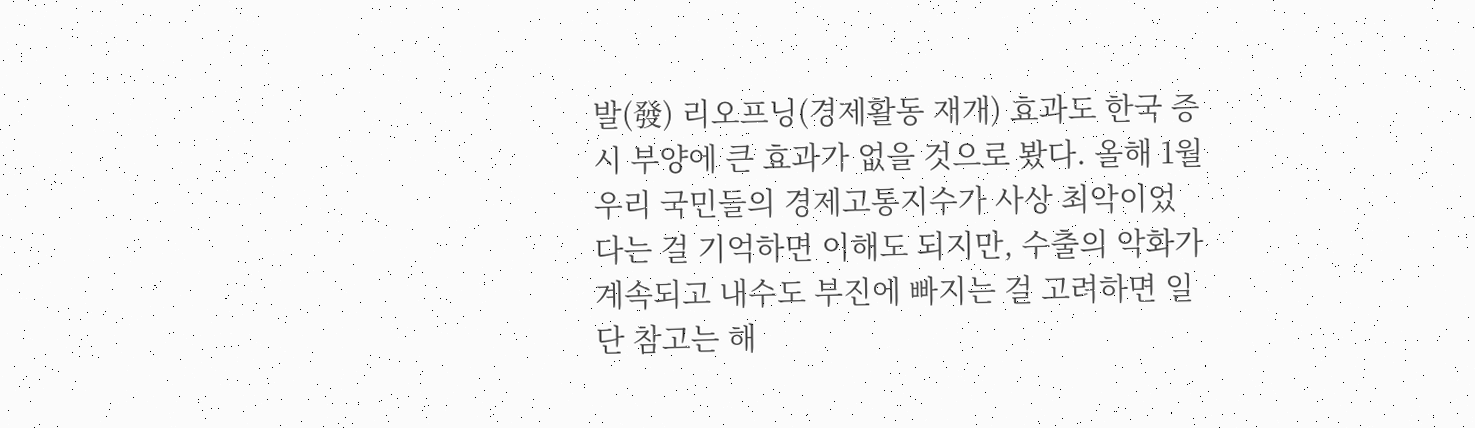발(發) 리오프닝(경제활동 재개) 효과도 한국 증시 부양에 큰 효과가 없을 것으로 봤다. 올해 1월 우리 국민들의 경제고통지수가 사상 최악이었다는 걸 기억하면 이해도 되지만, 수출의 악화가 계속되고 내수도 부진에 빠지는 걸 고려하면 일단 참고는 해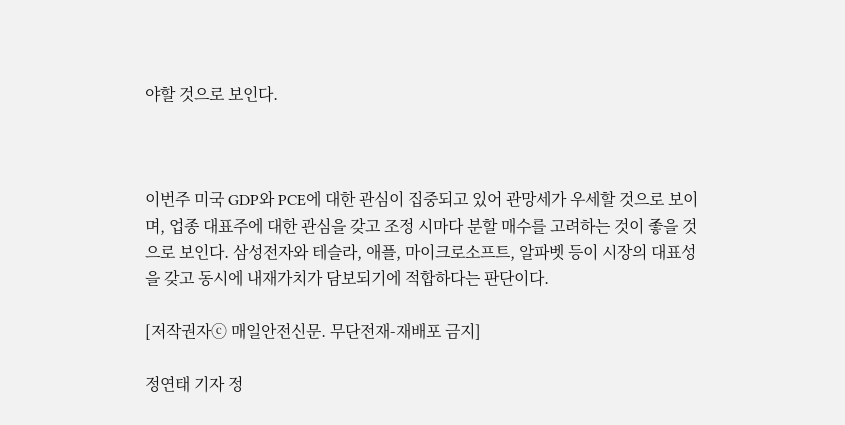야할 것으로 보인다.



이번주 미국 GDP와 PCE에 대한 관심이 집중되고 있어 관망세가 우세할 것으로 보이며, 업종 대표주에 대한 관심을 갖고 조정 시마다 분할 매수를 고려하는 것이 좋을 것으로 보인다. 삼성전자와 테슬라, 애플, 마이크로소프트, 알파벳 등이 시장의 대표성을 갖고 동시에 내재가치가 담보되기에 적합하다는 판단이다.

[저작권자ⓒ 매일안전신문. 무단전재-재배포 금지]

정연태 기자 정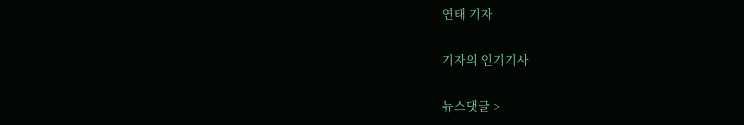연태 기자

기자의 인기기사

뉴스댓글 >